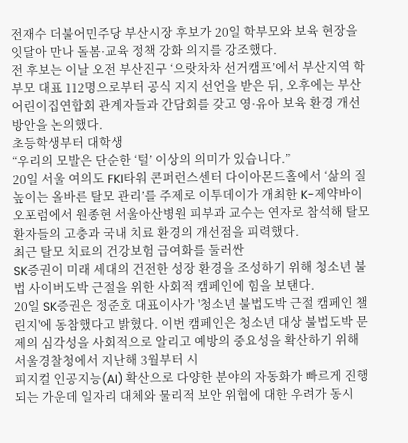전재수 더불어민주당 부산시장 후보가 20일 학부모와 보육 현장을 잇달아 만나 돌봄·교육 정책 강화 의지를 강조했다.
전 후보는 이날 오전 부산진구 ‘으랏차차 선거캠프’에서 부산지역 학부모 대표 112명으로부터 공식 지지 선언을 받은 뒤, 오후에는 부산어린이집연합회 관계자들과 간담회를 갖고 영·유아 보육 환경 개선 방안을 논의했다.
초등학생부터 대학생
“우리의 모발은 단순한 ‘털’ 이상의 의미가 있습니다.”
20일 서울 여의도 FKI타워 콘퍼런스센터 다이아몬드홀에서 ‘삶의 질 높이는 올바른 탈모 관리’를 주제로 이투데이가 개최한 K-제약바이오포럼에서 원종현 서울아산병원 피부과 교수는 연자로 참석해 탈모 환자들의 고충과 국내 치료 환경의 개선점을 피력했다.
최근 탈모 치료의 건강보험 급여화를 둘러싼
SK증권이 미래 세대의 건전한 성장 환경을 조성하기 위해 청소년 불법 사이버도박 근절을 위한 사회적 캠페인에 힘을 보탠다.
20일 SK증권은 정준호 대표이사가 '청소년 불법도박 근절 캠페인 챌린지'에 동참했다고 밝혔다. 이번 캠페인은 청소년 대상 불법도박 문제의 심각성을 사회적으로 알리고 예방의 중요성을 확산하기 위해 서울경찰청에서 지난해 3월부터 시
피지컬 인공지능(AI) 확산으로 다양한 분야의 자동화가 빠르게 진행되는 가운데 일자리 대체와 물리적 보안 위협에 대한 우려가 동시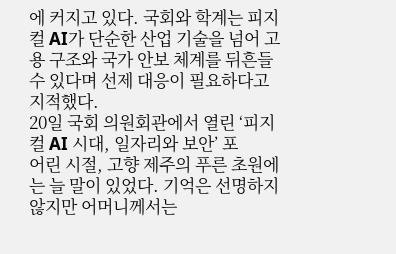에 커지고 있다. 국회와 학계는 피지컬 AI가 단순한 산업 기술을 넘어 고용 구조와 국가 안보 체계를 뒤흔들 수 있다며 선제 대응이 필요하다고 지적했다.
20일 국회 의원회관에서 열린 ‘피지컬 AI 시대, 일자리와 보안’ 포
어린 시절, 고향 제주의 푸른 초원에는 늘 말이 있었다. 기억은 선명하지 않지만 어머니께서는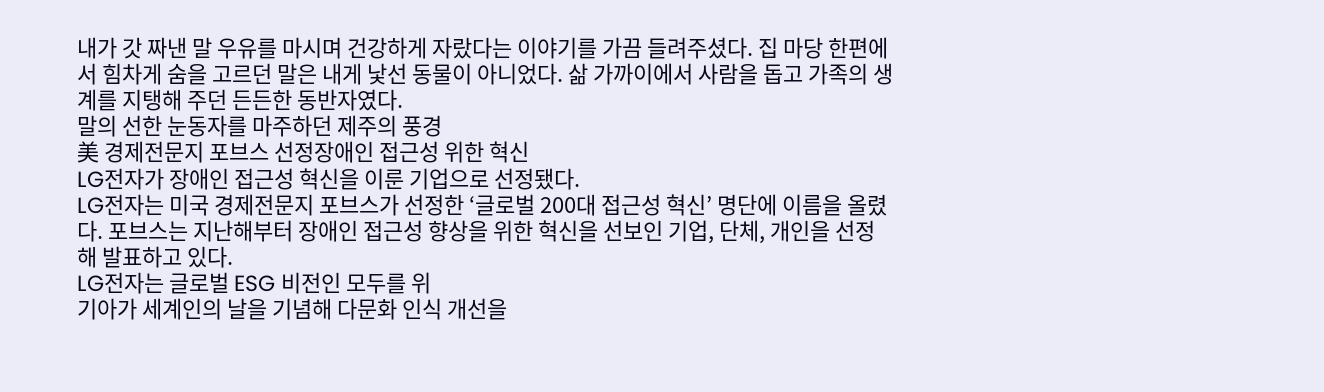내가 갓 짜낸 말 우유를 마시며 건강하게 자랐다는 이야기를 가끔 들려주셨다. 집 마당 한편에서 힘차게 숨을 고르던 말은 내게 낯선 동물이 아니었다. 삶 가까이에서 사람을 돕고 가족의 생계를 지탱해 주던 든든한 동반자였다.
말의 선한 눈동자를 마주하던 제주의 풍경
美 경제전문지 포브스 선정장애인 접근성 위한 혁신
LG전자가 장애인 접근성 혁신을 이룬 기업으로 선정됐다.
LG전자는 미국 경제전문지 포브스가 선정한 ‘글로벌 200대 접근성 혁신’ 명단에 이름을 올렸다. 포브스는 지난해부터 장애인 접근성 향상을 위한 혁신을 선보인 기업, 단체, 개인을 선정해 발표하고 있다.
LG전자는 글로벌 ESG 비전인 모두를 위
기아가 세계인의 날을 기념해 다문화 인식 개선을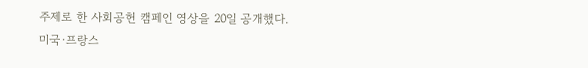주제로 한 사회공헌 캠페인 영상을 20일 공개했다.
미국·프랑스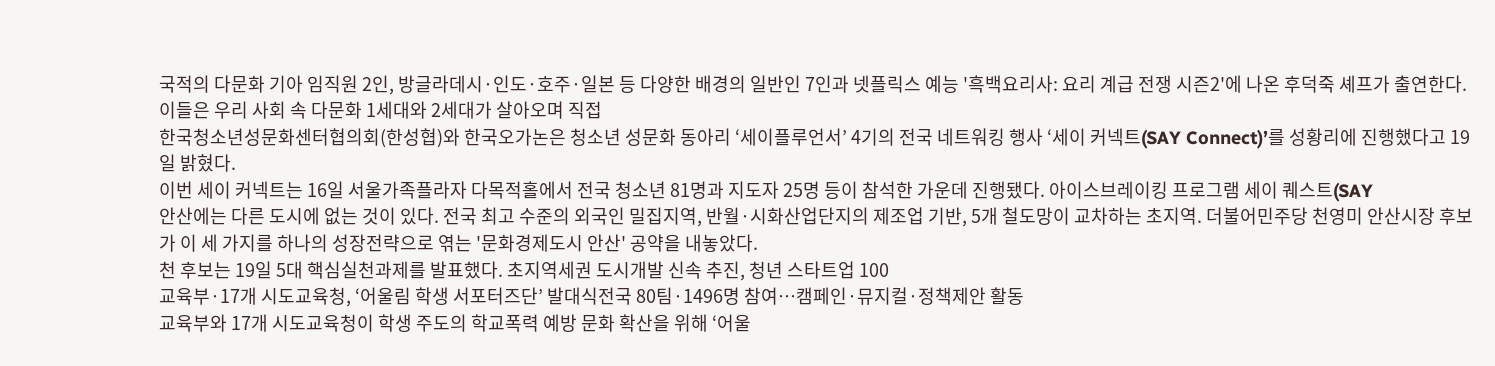국적의 다문화 기아 임직원 2인, 방글라데시·인도·호주·일본 등 다양한 배경의 일반인 7인과 넷플릭스 예능 '흑백요리사: 요리 계급 전쟁 시즌2'에 나온 후덕죽 셰프가 출연한다.
이들은 우리 사회 속 다문화 1세대와 2세대가 살아오며 직접
한국청소년성문화센터협의회(한성협)와 한국오가논은 청소년 성문화 동아리 ‘세이플루언서’ 4기의 전국 네트워킹 행사 ‘세이 커넥트(SAY Connect)’를 성황리에 진행했다고 19일 밝혔다.
이번 세이 커넥트는 16일 서울가족플라자 다목적홀에서 전국 청소년 81명과 지도자 25명 등이 참석한 가운데 진행됐다. 아이스브레이킹 프로그램 세이 퀘스트(SAY
안산에는 다른 도시에 없는 것이 있다. 전국 최고 수준의 외국인 밀집지역, 반월·시화산업단지의 제조업 기반, 5개 철도망이 교차하는 초지역. 더불어민주당 천영미 안산시장 후보가 이 세 가지를 하나의 성장전략으로 엮는 '문화경제도시 안산' 공약을 내놓았다.
천 후보는 19일 5대 핵심실천과제를 발표했다. 초지역세권 도시개발 신속 추진, 청년 스타트업 100
교육부·17개 시도교육청, ‘어울림 학생 서포터즈단’ 발대식전국 80팀·1496명 참여…캠페인·뮤지컬·정책제안 활동
교육부와 17개 시도교육청이 학생 주도의 학교폭력 예방 문화 확산을 위해 ‘어울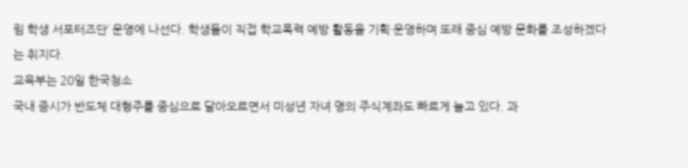림 학생 서포터즈단’ 운영에 나선다. 학생들이 직접 학교폭력 예방 활동을 기획·운영하며 또래 중심 예방 문화를 조성하겠다는 취지다.
교육부는 20일 한국청소
국내 증시가 반도체 대형주를 중심으로 달아오르면서 미성년 자녀 명의 주식계좌도 빠르게 늘고 있다. 과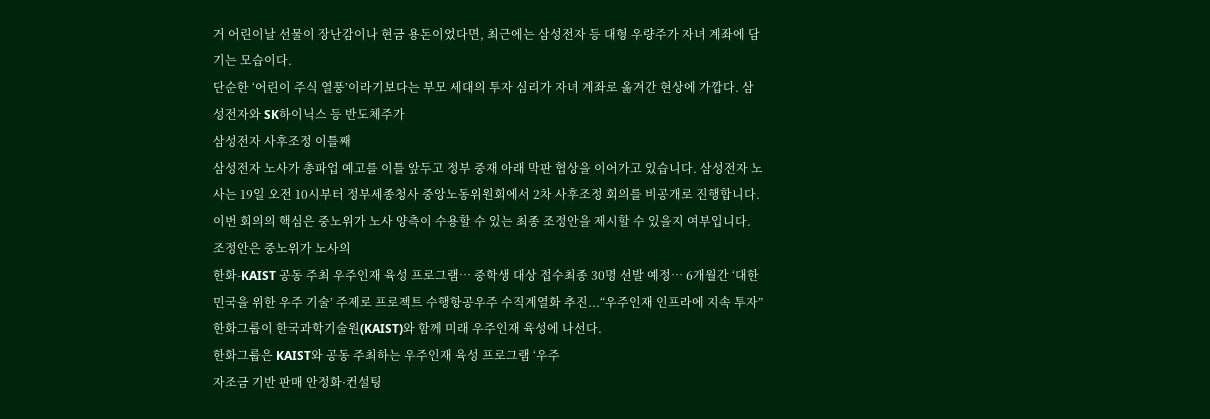거 어린이날 선물이 장난감이나 현금 용돈이었다면, 최근에는 삼성전자 등 대형 우량주가 자녀 계좌에 담기는 모습이다.
단순한 ‘어린이 주식 열풍’이라기보다는 부모 세대의 투자 심리가 자녀 계좌로 옮겨간 현상에 가깝다. 삼성전자와 SK하이닉스 등 반도체주가
삼성전자 사후조정 이틀째
삼성전자 노사가 총파업 예고를 이틀 앞두고 정부 중재 아래 막판 협상을 이어가고 있습니다. 삼성전자 노사는 19일 오전 10시부터 정부세종청사 중앙노동위원회에서 2차 사후조정 회의를 비공개로 진행합니다. 이번 회의의 핵심은 중노위가 노사 양측이 수용할 수 있는 최종 조정안을 제시할 수 있을지 여부입니다. 조정안은 중노위가 노사의
한화-KAIST 공동 주최 우주인재 육성 프로그램… 중학생 대상 접수최종 30명 선발 예정… 6개월간 ‘대한민국을 위한 우주 기술’ 주제로 프로젝트 수행항공우주 수직계열화 추진...“우주인재 인프라에 지속 투자”
한화그룹이 한국과학기술원(KAIST)와 함께 미래 우주인재 육성에 나선다.
한화그룹은 KAIST와 공동 주최하는 우주인재 육성 프로그램 ‘우주
자조금 기반 판매 안정화·컨설팅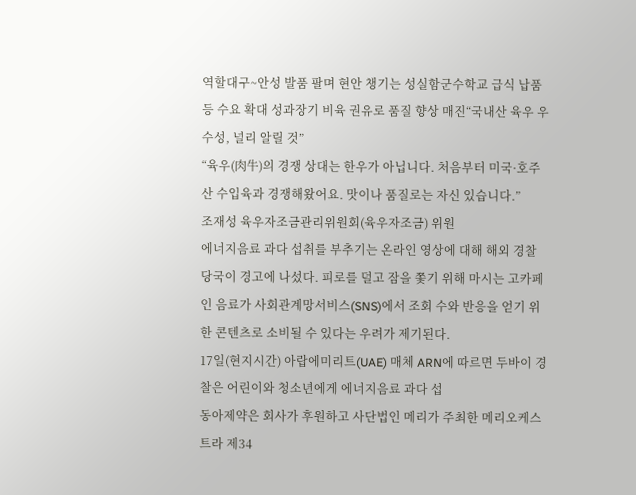역할대구~안성 발품 팔며 현안 챙기는 성실함군수학교 급식 납품 등 수요 확대 성과장기 비육 권유로 품질 향상 매진“국내산 육우 우수성, 널리 알릴 것”
“육우(肉牛)의 경쟁 상대는 한우가 아닙니다. 처음부터 미국·호주산 수입육과 경쟁해왔어요. 맛이나 품질로는 자신 있습니다.”
조재성 육우자조금관리위원회(육우자조금) 위원
에너지음료 과다 섭취를 부추기는 온라인 영상에 대해 해외 경찰 당국이 경고에 나섰다. 피로를 덜고 잠을 쫓기 위해 마시는 고카페인 음료가 사회관계망서비스(SNS)에서 조회 수와 반응을 얻기 위한 콘텐츠로 소비될 수 있다는 우려가 제기된다.
17일(현지시간) 아랍에미리트(UAE) 매체 ARN에 따르면 두바이 경찰은 어린이와 청소년에게 에너지음료 과다 섭
동아제약은 회사가 후원하고 사단법인 메리가 주최한 메리오케스트라 제34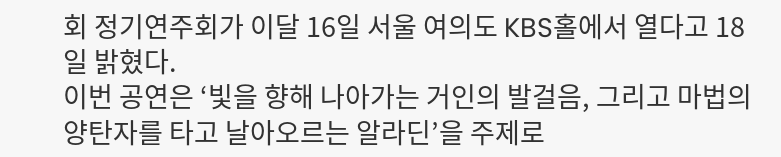회 정기연주회가 이달 16일 서울 여의도 KBS홀에서 열다고 18일 밝혔다.
이번 공연은 ‘빛을 향해 나아가는 거인의 발걸음, 그리고 마법의 양탄자를 타고 날아오르는 알라딘’을 주제로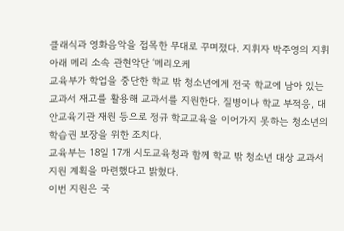클래식과 영화음악을 접목한 무대로 꾸며졌다. 지휘자 박주영의 지휘 아래 메리 소속 관현악단 ‘메리오케
교육부가 학업을 중단한 학교 밖 청소년에게 전국 학교에 남아 있는 교과서 재고를 활용해 교과서를 지원한다. 질병이나 학교 부적응, 대안교육기관 재원 등으로 정규 학교교육을 이어가지 못하는 청소년의 학습권 보장을 위한 조치다.
교육부는 18일 17개 시도교육청과 함께 학교 밖 청소년 대상 교과서 지원 계획을 마련했다고 밝혔다.
이번 지원은 국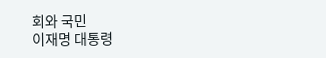회와 국민
이재명 대통령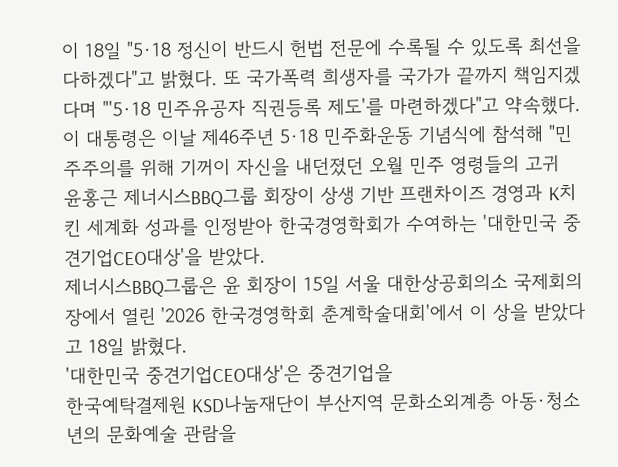이 18일 "5·18 정신이 반드시 헌법 전문에 수록될 수 있도록 최선을 다하겠다"고 밝혔다. 또 국가폭력 희생자를 국가가 끝까지 책임지겠다며 "'5·18 민주유공자 직권등록 제도'를 마련하겠다"고 약속했다.
이 대통령은 이날 제46주년 5·18 민주화운동 기념식에 참석해 "민주주의를 위해 기꺼이 자신을 내던졌던 오월 민주 영령들의 고귀
윤홍근 제너시스BBQ그룹 회장이 상생 기반 프랜차이즈 경영과 K치킨 세계화 성과를 인정받아 한국경영학회가 수여하는 '대한민국 중견기업CEO대상'을 받았다.
제너시스BBQ그룹은 윤 회장이 15일 서울 대한상공회의소 국제회의장에서 열린 '2026 한국경영학회 춘계학술대회'에서 이 상을 받았다고 18일 밝혔다.
'대한민국 중견기업CEO대상'은 중견기업을
한국예탁결제원 KSD나눔재단이 부산지역 문화소외계층 아동·청소년의 문화예술 관람을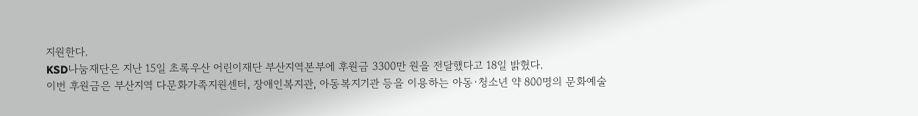지원한다.
KSD나눔재단은 지난 15일 초록우산 어린이재단 부산지역본부에 후원금 3300만 원을 전달했다고 18일 밝혔다.
이번 후원금은 부산지역 다문화가족지원센터, 장애인복지관, 아동복지기관 등을 이용하는 아동·청소년 약 800명의 문화예술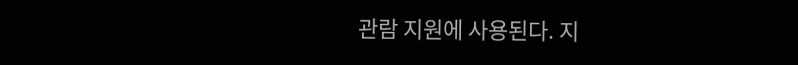관람 지원에 사용된다. 지